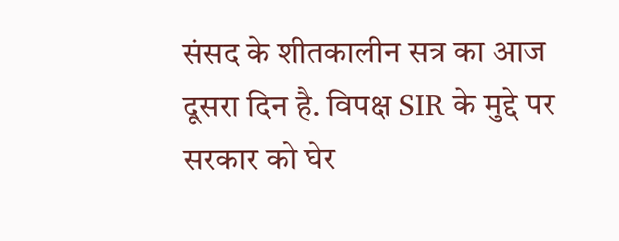संसद के शीतकालीन सत्र का आज दूसरा दिन है. विपक्ष SIR के मुद्दे पर सरकार को घेर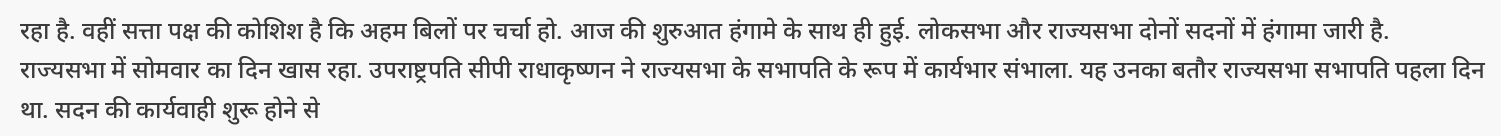रहा है. वहीं सत्ता पक्ष की कोशिश है कि अहम बिलों पर चर्चा हो. आज की शुरुआत हंगामे के साथ ही हुई. लोकसभा और राज्यसभा दोनों सदनों में हंगामा जारी है.
राज्यसभा में सोमवार का दिन खास रहा. उपराष्ट्रपति सीपी राधाकृष्णन ने राज्यसभा के सभापति के रूप में कार्यभार संभाला. यह उनका बतौर राज्यसभा सभापति पहला दिन था. सदन की कार्यवाही शुरू होने से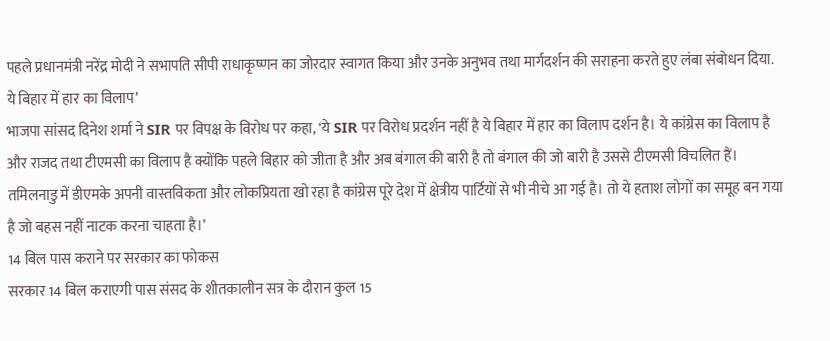पहले प्रधानमंत्री नरेंद्र मोदी ने सभापति सीपी राधाकृष्णन का जोरदार स्वागत किया और उनके अनुभव तथा मार्गदर्शन की सराहना करते हुए लंबा संबोधन दिया.
ये बिहार में हार का विलाप’
भाजपा सांसद दिनेश शर्मा ने SIR पर विपक्ष के विरोध पर कहा, ‘ये SIR पर विरोध प्रदर्शन नहीं है ये बिहार में हार का विलाप दर्शन है। ये कांग्रेस का विलाप है और राजद तथा टीएमसी का विलाप है क्योंकि पहले बिहार को जीता है और अब बंगाल की बारी है तो बंगाल की जो बारी है उससे टीएमसी विचलित हैं। तमिलनाडु में डीएमके अपनी वास्तविकता और लोकप्रियता खो रहा है कांग्रेस पूरे देश में क्षेत्रीय पार्टियों से भी नीचे आ गई है। तो ये हताश लोगों का समूह बन गया है जो बहस नहीं नाटक करना चाहता है।’
14 बिल पास कराने पर सरकार का फोकस
सरकार 14 बिल कराएगी पास संसद के शीतकालीन सत्र के दौरान कुल 15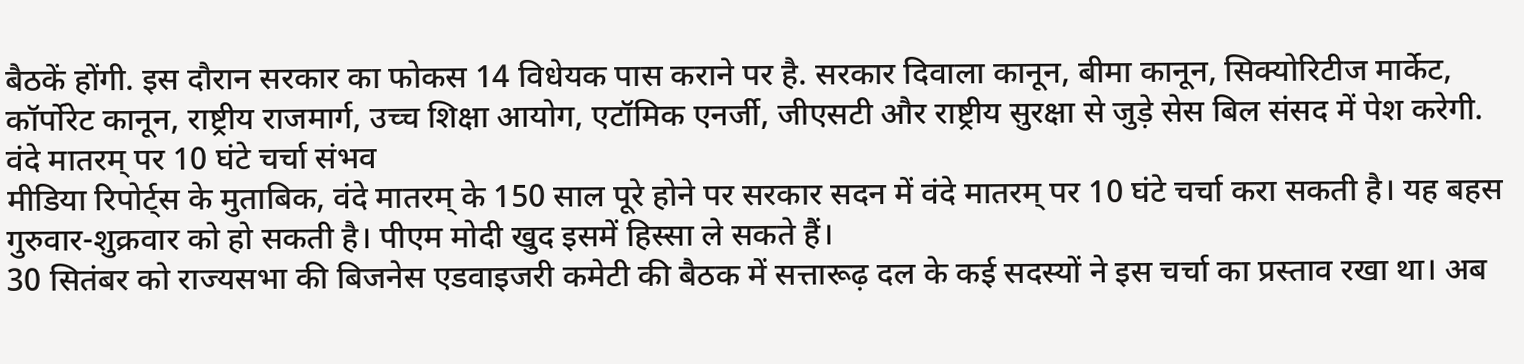बैठकें होंगी. इस दौरान सरकार का फोकस 14 विधेयक पास कराने पर है. सरकार दिवाला कानून, बीमा कानून, सिक्योरिटीज मार्केट, कॉर्पोरेट कानून, राष्ट्रीय राजमार्ग, उच्च शिक्षा आयोग, एटॉमिक एनर्जी, जीएसटी और राष्ट्रीय सुरक्षा से जुड़े सेस बिल संसद में पेश करेगी.
वंदे मातरम् पर 10 घंटे चर्चा संभव
मीडिया रिपोर्ट्स के मुताबिक, वंदे मातरम् के 150 साल पूरे होने पर सरकार सदन में वंदे मातरम् पर 10 घंटे चर्चा करा सकती है। यह बहस गुरुवार-शुक्रवार को हो सकती है। पीएम मोदी खुद इसमें हिस्सा ले सकते हैं।
30 सितंबर को राज्यसभा की बिजनेस एडवाइजरी कमेटी की बैठक में सत्तारूढ़ दल के कई सदस्यों ने इस चर्चा का प्रस्ताव रखा था। अब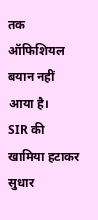तक ऑफिशियल बयान नहीं आया है।
SIR की खामिया हटाकर सुधार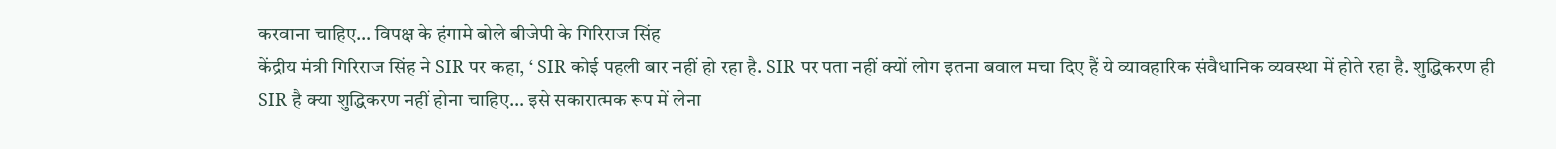करवाना चाहिए… विपक्ष के हंगामे बोले बीजेपी के गिरिराज सिंह
केंद्रीय मंत्री गिरिराज सिंह ने SIR पर कहा, ‘ SIR कोई पहली बार नहीं हो रहा है. SIR पर पता नहीं क्यों लोग इतना बवाल मचा दिए हैं ये व्यावहारिक संवैधानिक व्यवस्था में होते रहा है. शुद्धिकरण ही SIR है क्या शुद्धिकरण नहीं होना चाहिए… इसे सकारात्मक रूप में लेना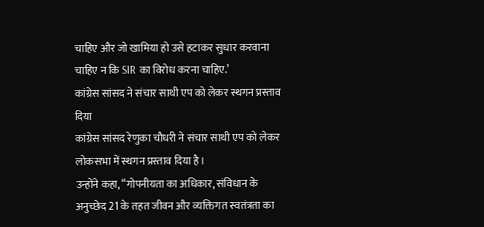चाहिए और जो खामिया हो उसे हटाकर सुधार करवाना चाहिए न कि SIR का विरोध करना चाहिए.’
कांग्रेस सांसद ने संचार साथी एप को लेकर स्थगन प्रस्ताव दिया
कांग्रेस सांसद रेणुका चौधरी ने संचार साथी एप को लेकर लोकसभा में स्थगन प्रस्ताव दिया है।
उन्होंने कहा, “गोपनीयता का अधिकार, संविधान के अनुच्छेद 21 के तहत जीवन और व्यक्तिगत स्वतंत्रता का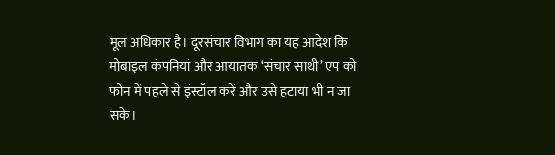मूल अधिकार है। दूरसंचार विभाग का यह आदेश कि मोबाइल कंपनियां और आयातक ‘संचार साथी’ एप को फोन में पहले से इंस्टॉल करें और उसे हटाया भी न जा सके।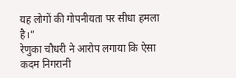यह लोगों की गोपनीयता पर सीधा हमला है।”
रेणुका चौधरी ने आरोप लगाया कि ऐसा कदम निगरानी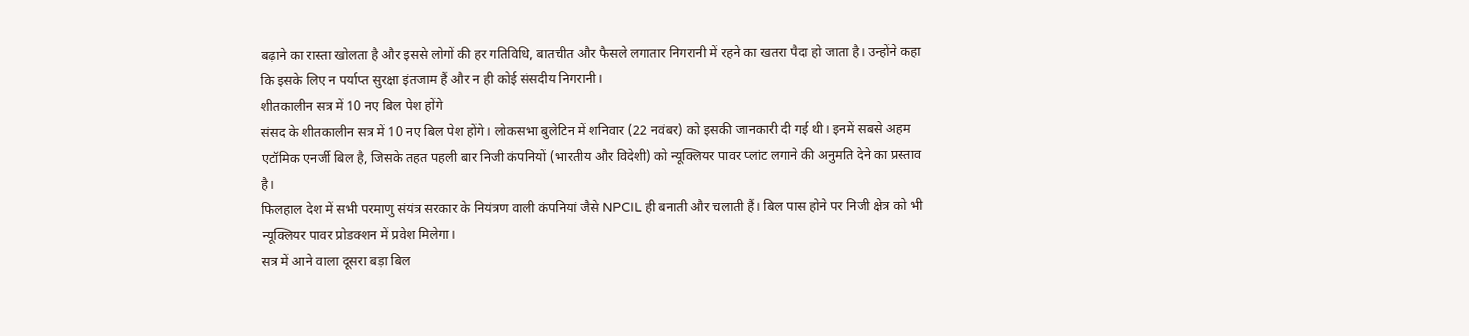बढ़ाने का रास्ता खोलता है और इससे लोगों की हर गतिविधि, बातचीत और फैसले लगातार निगरानी में रहने का खतरा पैदा हो जाता है। उन्होंने कहा कि इसके लिए न पर्याप्त सुरक्षा इंतजाम हैं और न ही कोई संसदीय निगरानी।
शीतकालीन सत्र में 10 नए बिल पेश होंगे
संसद के शीतकालीन सत्र में 10 नए बिल पेश होंगे। लोकसभा बुलेटिन में शनिवार (22 नवंबर) को इसकी जानकारी दी गई थी। इनमें सबसे अहम एटॉमिक एनर्जी बिल है, जिसके तहत पहली बार निजी कंपनियों (भारतीय और विदेशी) को न्यूक्लियर पावर प्लांट लगाने की अनुमति देने का प्रस्ताव है।
फिलहाल देश में सभी परमाणु संयंत्र सरकार के नियंत्रण वाली कंपनियां जैसे NPCIL ही बनाती और चलाती हैं। बिल पास होने पर निजी क्षेत्र को भी न्यूक्लियर पावर प्रोडक्शन में प्रवेश मिलेगा।
सत्र में आने वाला दूसरा बड़ा बिल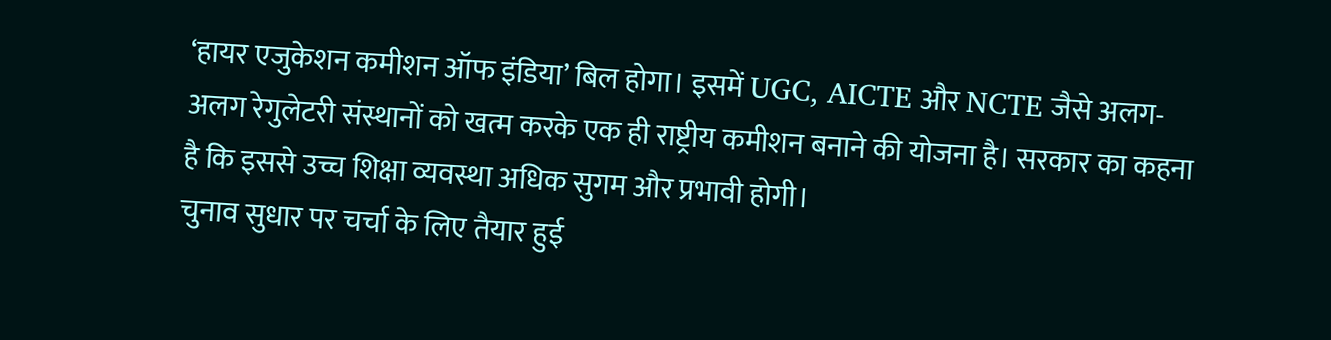‘हायर एजुकेशन कमीशन ऑफ इंडिया’ बिल होगा। इसमें UGC, AICTE और NCTE जैसे अलग-अलग रेगुलेटरी संस्थानों को खत्म करके एक ही राष्ट्रीय कमीशन बनाने की योजना है। सरकार का कहना है कि इससे उच्च शिक्षा व्यवस्था अधिक सुगम और प्रभावी होगी।
चुनाव सुधार पर चर्चा के लिए तैयार हुई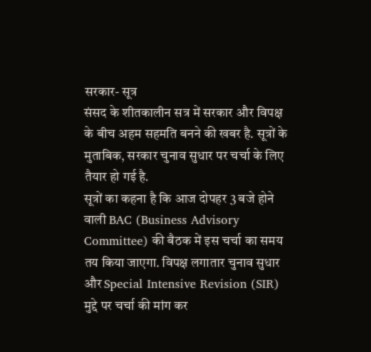सरकार- सूत्र
संसद के शीतकालीन सत्र में सरकार और विपक्ष के बीच अहम सहमति बनने की खबर है. सूत्रों के मुताबिक, सरकार चुनाव सुधार पर चर्चा के लिए तैयार हो गई है.
सूत्रों का कहना है कि आज दोपहर 3 बजे होने वाली BAC (Business Advisory Committee) की बैठक में इस चर्चा का समय तय किया जाएगा. विपक्ष लगातार चुनाव सुधार और Special Intensive Revision (SIR) मुद्दे पर चर्चा की मांग कर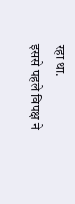रहा था.
इससे पहले विपक्ष ने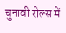चुनावी रोल्स में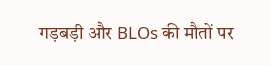गड़बड़ी और BLOs की मौतों पर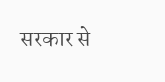सरकार से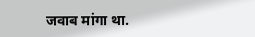जवाब मांगा था.